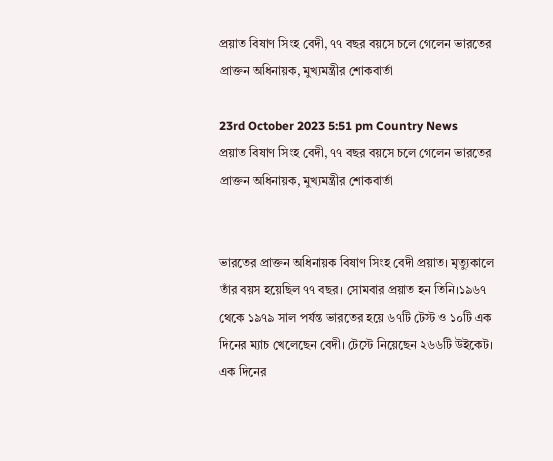প্রয়াত বিষাণ সিংহ বেদী, ৭৭ বছর বয়সে চলে গেলেন ভারতের প্রাক্তন অধিনায়ক, মুখ্যমন্ত্রীর শোকবার্তা

23rd October 2023 5:51 pm Country News
প্রয়াত বিষাণ সিংহ বেদী, ৭৭ বছর বয়সে চলে গেলেন ভারতের প্রাক্তন অধিনায়ক, মুখ্যমন্ত্রীর শোকবার্তা


ভারতের প্রাক্তন অধিনায়ক বিষাণ সিংহ বেদী প্রয়াত। মৃত্যুকালে তাঁর বয়স হয়েছিল ৭৭ বছর। সোমবার প্রয়াত হন তিনি।১৯৬৭ থেকে ১৯৭৯ সাল পর্যন্ত ভারতের হয়ে ৬৭টি টেস্ট ও ১০টি এক দিনের ম্যাচ খেলেছেন বেদী। টেস্টে নিয়েছেন ২৬৬টি উইকেট। এক দিনের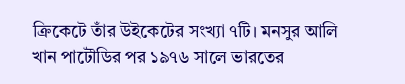ক্রিকেটে তাঁর উইকেটের সংখ্যা ৭টি। মনসুর আলি খান পাটৌডির পর ১৯৭৬ সালে ভারতের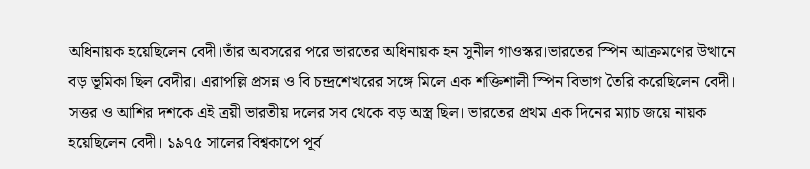অধিনায়ক হয়েছিলেন বেদী।তাঁর অবসরের পরে ভারতের অধিনায়ক হন সুনীল গাওস্কর।ভারতের স্পিন আক্রমণের উত্থানে বড় ভূমিকা ছিল বেদীর। এরাপল্লি প্রসন্ন ও বি চন্দ্রশেখরের সঙ্গে মিলে এক শক্তিশালী স্পিন বিভাগ তৈরি করেছিলেন বেদী। সত্তর ও আশির দশকে এই ত্রয়ী ভারতীয় দলের সব থেকে বড় অস্ত্র ছিল। ভারতের প্রথম এক দিনের ম্যাচ জয়ে নায়ক হয়েছিলেন বেদী। ১৯৭৫ সালের বিশ্বকাপে পূর্ব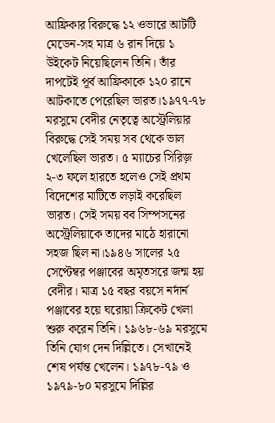আফ্রিকার বিরুদ্ধে ১২ ওভারে আটটি মেডেন-সহ মাত্র ৬ রান দিয়ে ১ উইকেট নিয়েছিলেন তিনি। তাঁর দাপটেই পূর্ব আফ্রিকাকে ১২০ রানে আটকাতে পেরেছিল ভারত।১৯৭৭-৭৮ মরসুমে বেদীর নেতৃত্বে অস্ট্রেলিয়ার বিরুদ্ধে সেই সময় সব থেকে ভাল খেলেছিল ভারত। ৫ ম্যাচের সিরিজ় ২-৩ ফলে হারতে হলেও সেই প্রথম বিদেশের মাটিতে লড়াই করেছিল ভারত। সেই সময় বব সিম্পসনের অস্ট্রেলিয়াকে তাদের মাঠে হারানো সহজ ছিল না।১৯৪৬ সালের ২৫ সেপ্টেম্বর পঞ্জাবের অমৃতসরে জন্ম হয় বেদীর। মাত্র ১৫ বছর বয়সে নর্দার্ন পঞ্জাবের হয়ে ঘরোয়া ক্রিকেট খেলা শুরু করেন তিনি। ১৯৬৮-৬৯ মরসুমে তিনি যোগ দেন দিল্লিতে। সেখানেই শেষ পর্যন্ত খেলেন। ১৯৭৮-৭৯ ও ১৯৭৯-৮০ মরসুমে দিল্লির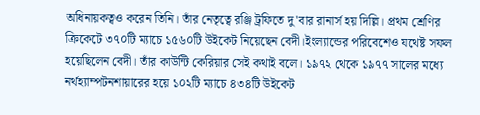অধিনায়কত্বও করেন তিনি। তাঁর নেতৃত্বে রঞ্জি ট্রফিতে দু'বার রানার্স হয় দিল্লি। প্রথম শ্রেণির ক্রিকেটে ৩৭০টি ম্যাচে ১৫৬০টি উইকেট নিয়েছেন বেদী।ইংল্যান্ডের পরিবেশেও যথেষ্ট সফল হয়েছিলেন বেদী। তাঁর কাউন্টি কেরিয়ার সেই কথাই বলে। ১৯৭২ থেকে ১৯৭৭ সালের মধ্যে নর্থহ্যাম্পটনশায়ারের হয়ে ১০২টি ম্যাচে ৪৩৪টি উইকেট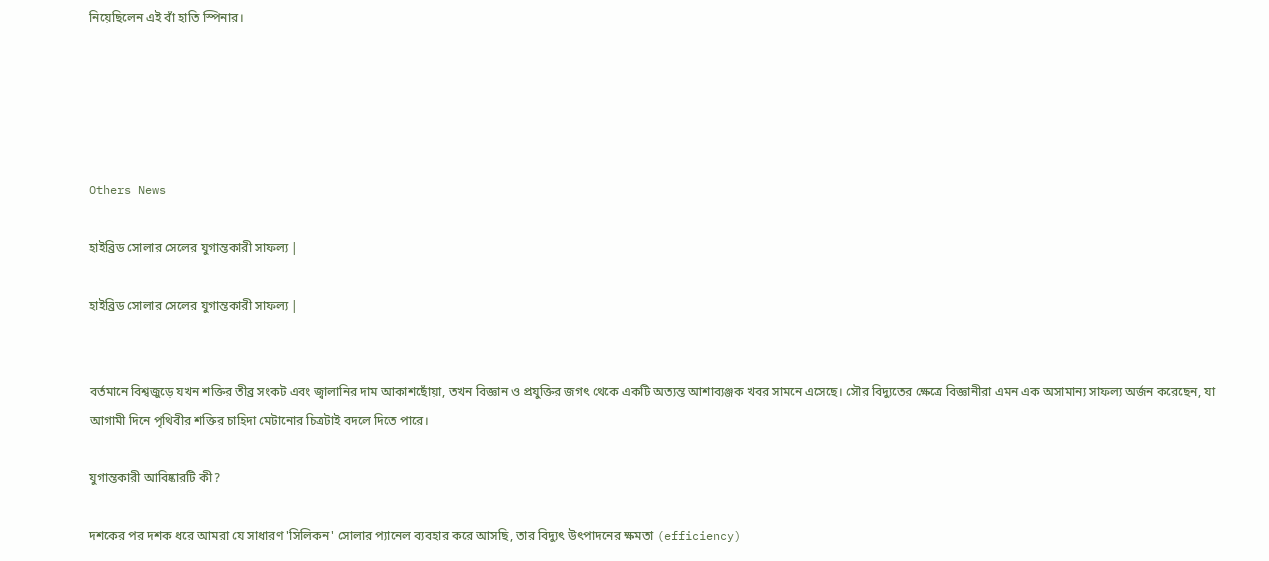নিয়েছিলেন এই বাঁ হাতি স্পিনার।





Others News

হাইব্রিড সোলার সেলের যুগান্তকারী সাফল্য |

হাইব্রিড সোলার সেলের যুগান্তকারী সাফল্য |


বর্তমানে বিশ্বজুড়ে যখন শক্তির তীব্র সংকট এবং জ্বালানির দাম আকাশছোঁয়া, তখন বিজ্ঞান ও প্রযুক্তির জগৎ থেকে একটি অত্যন্ত আশাব্যঞ্জক খবর সামনে এসেছে। সৌর বিদ্যুতের ক্ষেত্রে বিজ্ঞানীরা এমন এক অসামান্য সাফল্য অর্জন করেছেন, যা আগামী দিনে পৃথিবীর শক্তির চাহিদা মেটানোর চিত্রটাই বদলে দিতে পারে।

যুগান্তকারী আবিষ্কারটি কী?

দশকের পর দশক ধরে আমরা যে সাধারণ 'সিলিকন' সোলার প্যানেল ব্যবহার করে আসছি, তার বিদ্যুৎ উৎপাদনের ক্ষমতা (efficiency)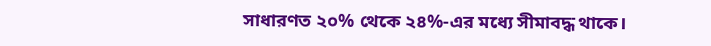সাধারণত ২০% থেকে ২৪%-এর মধ্যে সীমাবদ্ধ থাকে।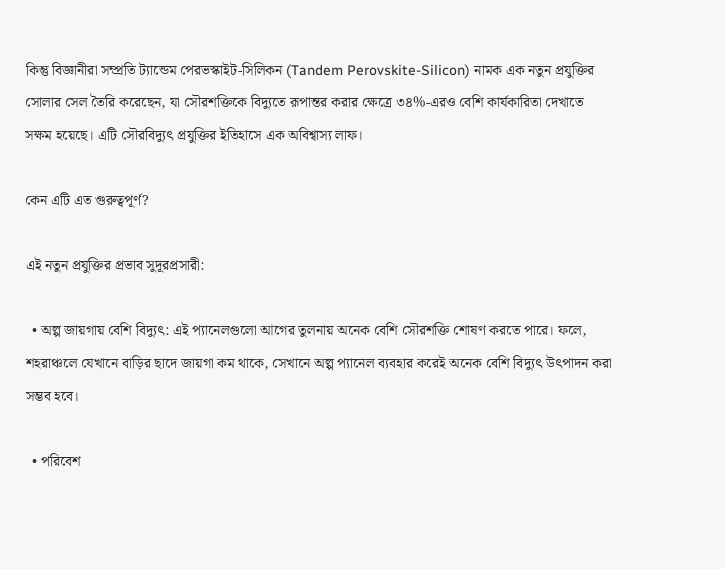কিন্তু বিজ্ঞানীরা সম্প্রতি ট্যান্ডেম পেরভস্কাইট-সিলিকন (Tandem Perovskite-Silicon) নামক এক নতুন প্রযুক্তির সোলার সেল তৈরি করেছেন, যা সৌরশক্তিকে বিদ্যুতে রূপান্তর করার ক্ষেত্রে ৩৪%-এরও বেশি কার্যকারিতা দেখাতে সক্ষম হয়েছে। এটি সৌরবিদ্যুৎ প্রযুক্তির ইতিহাসে এক অবিশ্বাস্য লাফ।

কেন এটি এত গুরুত্বপূর্ণ?

এই নতুন প্রযুক্তির প্রভাব সুদূরপ্রসারী:

  • অল্প জায়গায় বেশি বিদ্যুৎ: এই প্যানেলগুলো আগের তুলনায় অনেক বেশি সৌরশক্তি শোষণ করতে পারে। ফলে, শহরাঞ্চলে যেখানে বাড়ির ছাদে জায়গা কম থাকে, সেখানে অল্প প্যানেল ব্যবহার করেই অনেক বেশি বিদ্যুৎ উৎপাদন করা সম্ভব হবে।

  • পরিবেশ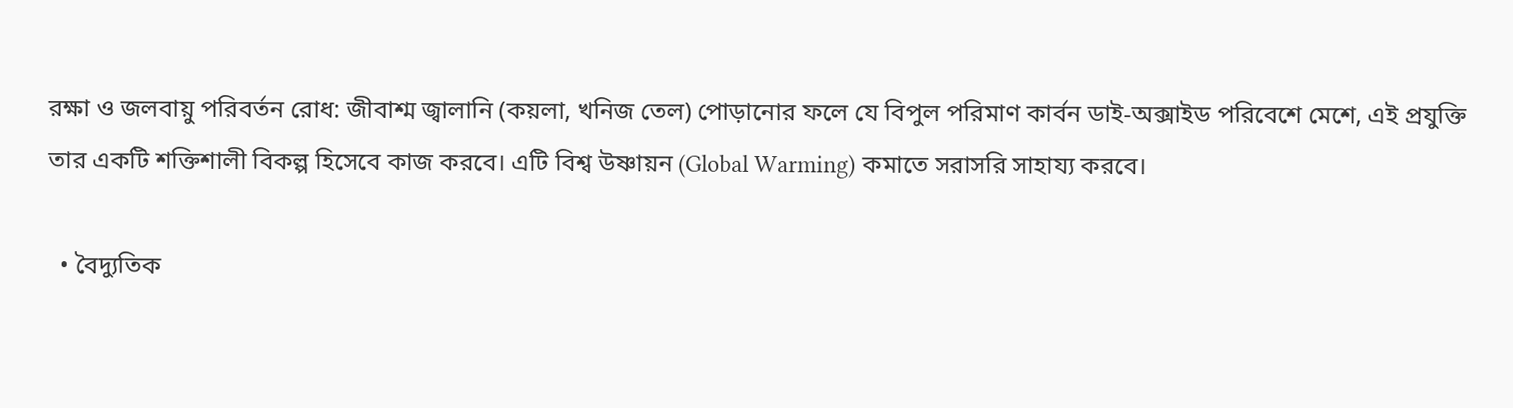রক্ষা ও জলবায়ু পরিবর্তন রোধ: জীবাশ্ম জ্বালানি (কয়লা, খনিজ তেল) পোড়ানোর ফলে যে বিপুল পরিমাণ কার্বন ডাই-অক্সাইড পরিবেশে মেশে, এই প্রযুক্তি তার একটি শক্তিশালী বিকল্প হিসেবে কাজ করবে। এটি বিশ্ব উষ্ণায়ন (Global Warming) কমাতে সরাসরি সাহায্য করবে।

  • বৈদ্যুতিক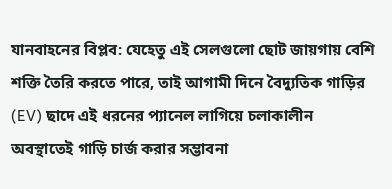যানবাহনের বিপ্লব: যেহেতু এই সেলগুলো ছোট জায়গায় বেশি শক্তি তৈরি করতে পারে, তাই আগামী দিনে বৈদ্যুতিক গাড়ির (EV) ছাদে এই ধরনের প্যানেল লাগিয়ে চলাকালীন অবস্থাতেই গাড়ি চার্জ করার সম্ভাবনা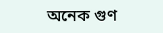অনেক গুণ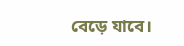বেড়ে যাবে।